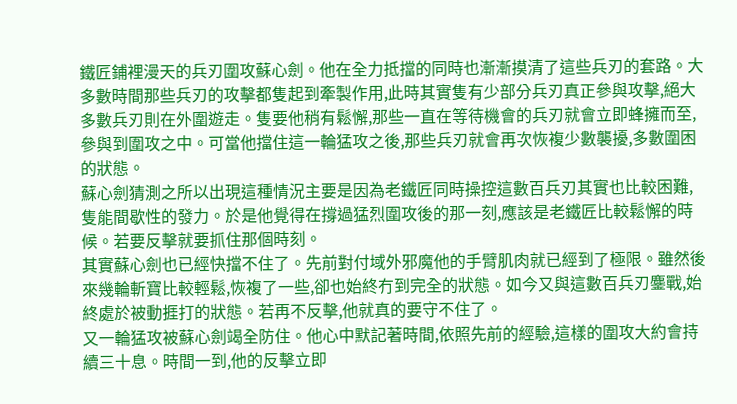鐵匠鋪裡漫天的兵刃圍攻蘇心劍。他在全力抵擋的同時也漸漸摸清了這些兵刃的套路。大多數時間那些兵刃的攻擊都隻起到牽製作用,此時其實隻有少部分兵刃真正參與攻擊,絕大多數兵刃則在外圍遊走。隻要他稍有鬆懈,那些一直在等待機會的兵刃就會立即蜂擁而至,參與到圍攻之中。可當他擋住這一輪猛攻之後,那些兵刃就會再次恢複少數襲擾,多數圍困的狀態。
蘇心劍猜測之所以出現這種情況主要是因為老鐵匠同時操控這數百兵刃其實也比較困難,隻能間歇性的發力。於是他覺得在撐過猛烈圍攻後的那一刻,應該是老鐵匠比較鬆懈的時候。若要反擊就要抓住那個時刻。
其實蘇心劍也已經快擋不住了。先前對付域外邪魔他的手臂肌肉就已經到了極限。雖然後來幾輪斬寶比較輕鬆,恢複了一些,卻也始終冇到完全的狀態。如今又與這數百兵刃鏖戰,始終處於被動捱打的狀態。若再不反擊,他就真的要守不住了。
又一輪猛攻被蘇心劍竭全防住。他心中默記著時間,依照先前的經驗,這樣的圍攻大約會持續三十息。時間一到,他的反擊立即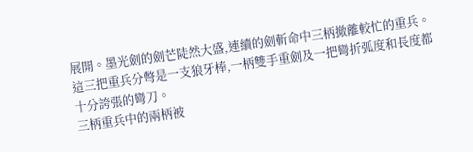展開。墨光劍的劍芒陡然大盛,連續的劍斬命中三柄撤離較忙的重兵。這三把重兵分彆是一支狼牙棒,一柄雙手重劍及一把彎折弧度和長度都十分誇張的彎刀。
三柄重兵中的兩柄被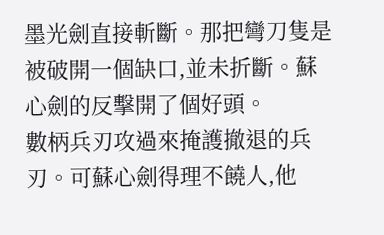墨光劍直接斬斷。那把彎刀隻是被破開一個缺口,並未折斷。蘇心劍的反擊開了個好頭。
數柄兵刃攻過來掩護撤退的兵刃。可蘇心劍得理不饒人,他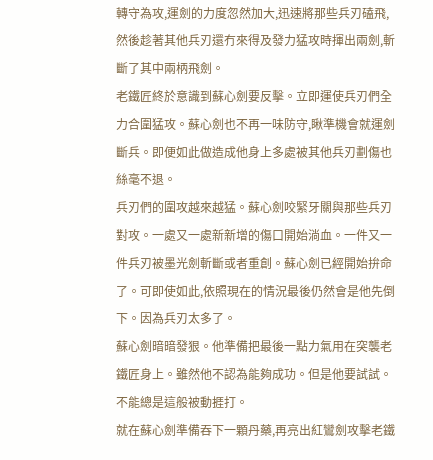轉守為攻,運劍的力度忽然加大,迅速將那些兵刃磕飛,然後趁著其他兵刃還冇來得及發力猛攻時揮出兩劍,斬斷了其中兩柄飛劍。
老鐵匠終於意識到蘇心劍要反擊。立即運使兵刃們全力合圍猛攻。蘇心劍也不再一味防守,瞅準機會就運劍斷兵。即便如此做造成他身上多處被其他兵刃劃傷也絲毫不退。
兵刃們的圍攻越來越猛。蘇心劍咬緊牙關與那些兵刃對攻。一處又一處新新增的傷口開始淌血。一件又一件兵刃被墨光劍斬斷或者重創。蘇心劍已經開始拚命了。可即使如此,依照現在的情況最後仍然會是他先倒下。因為兵刃太多了。
蘇心劍暗暗發狠。他準備把最後一點力氣用在突襲老鐵匠身上。雖然他不認為能夠成功。但是他要試試。不能總是這般被動捱打。
就在蘇心劍準備吞下一顆丹藥,再亮出紅鸞劍攻擊老鐵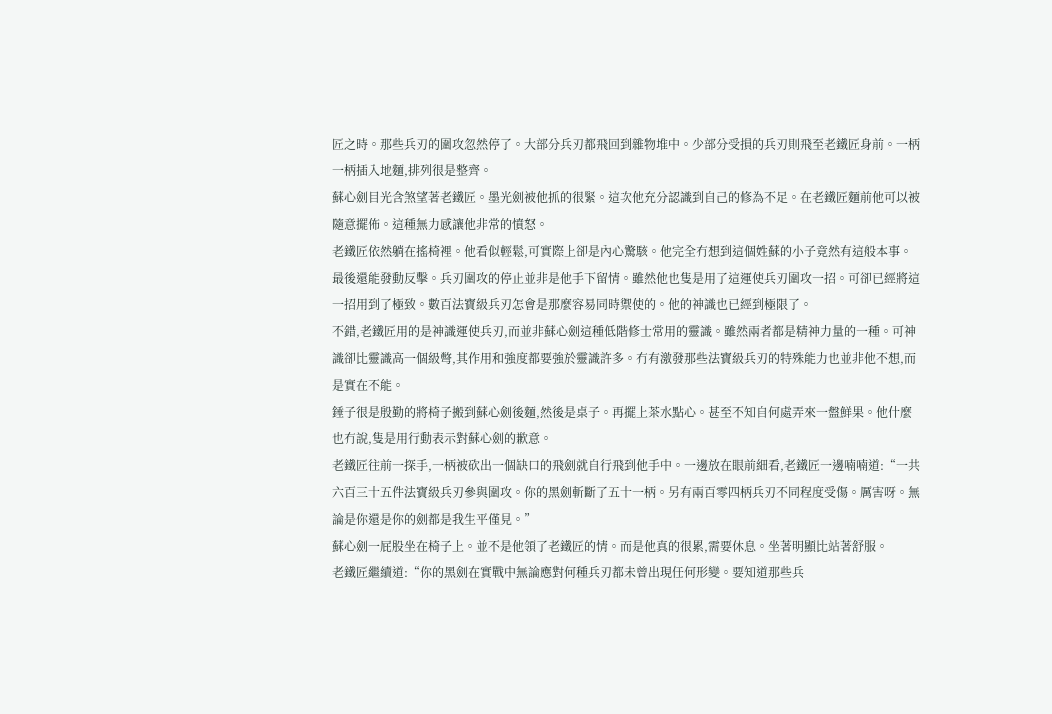匠之時。那些兵刃的圍攻忽然停了。大部分兵刃都飛回到雜物堆中。少部分受損的兵刃則飛至老鐵匠身前。一柄一柄插入地麵,排列很是整齊。
蘇心劍目光含煞望著老鐵匠。墨光劍被他抓的很緊。這次他充分認識到自己的修為不足。在老鐵匠麵前他可以被隨意擺佈。這種無力感讓他非常的憤怒。
老鐵匠依然躺在搖椅裡。他看似輕鬆,可實際上卻是內心驚駭。他完全冇想到這個姓蘇的小子竟然有這般本事。最後還能發動反擊。兵刃圍攻的停止並非是他手下留情。雖然他也隻是用了這運使兵刃圍攻一招。可卻已經將這一招用到了極致。數百法寶級兵刃怎會是那麼容易同時禦使的。他的神識也已經到極限了。
不錯,老鐵匠用的是神識運使兵刃,而並非蘇心劍這種低階修士常用的靈識。雖然兩者都是精神力量的一種。可神識卻比靈識高一個級彆,其作用和強度都要強於靈識許多。冇有激發那些法寶級兵刃的特殊能力也並非他不想,而是實在不能。
錘子很是殷勤的將椅子搬到蘇心劍後麵,然後是桌子。再擺上茶水點心。甚至不知自何處弄來一盤鮮果。他什麼也冇說,隻是用行動表示對蘇心劍的歉意。
老鐵匠往前一探手,一柄被砍出一個缺口的飛劍就自行飛到他手中。一邊放在眼前細看,老鐵匠一邊喃喃道:“一共六百三十五件法寶級兵刃參與圍攻。你的黑劍斬斷了五十一柄。另有兩百零四柄兵刃不同程度受傷。厲害呀。無論是你還是你的劍都是我生平僅見。”
蘇心劍一屁股坐在椅子上。並不是他領了老鐵匠的情。而是他真的很累,需要休息。坐著明顯比站著舒服。
老鐵匠繼續道:“你的黑劍在實戰中無論應對何種兵刃都未曾出現任何形變。要知道那些兵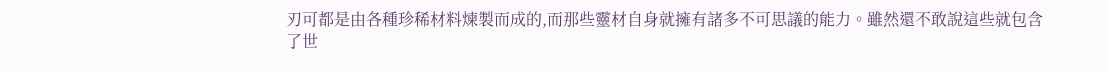刃可都是由各種珍稀材料煉製而成的,而那些靈材自身就擁有諸多不可思議的能力。雖然還不敢說這些就包含了世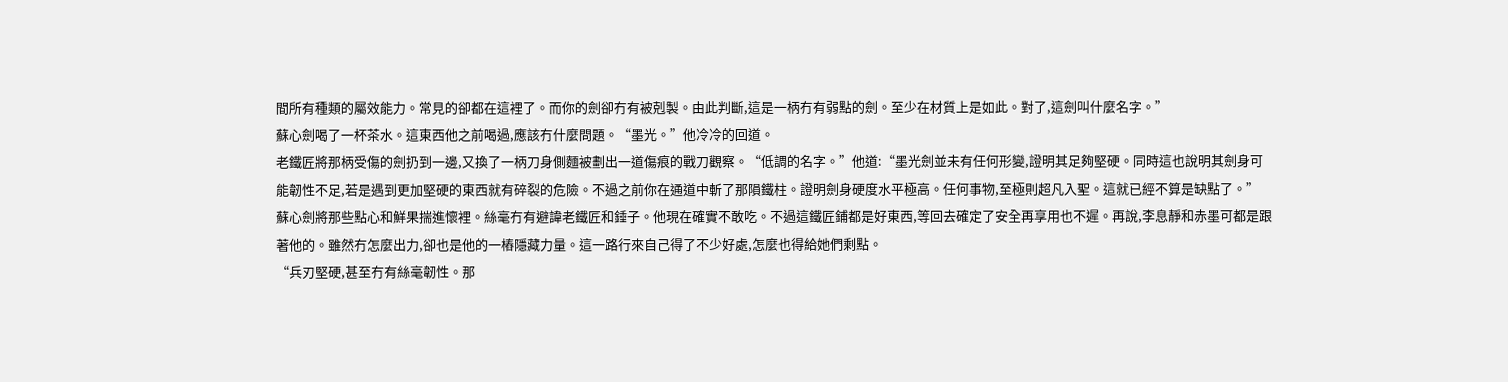間所有種類的屬效能力。常見的卻都在這裡了。而你的劍卻冇有被剋製。由此判斷,這是一柄冇有弱點的劍。至少在材質上是如此。對了,這劍叫什麼名字。”
蘇心劍喝了一杯茶水。這東西他之前喝過,應該冇什麼問題。“墨光。”他冷冷的回道。
老鐵匠將那柄受傷的劍扔到一邊,又換了一柄刀身側麵被劃出一道傷痕的戰刀觀察。“低調的名字。”他道:“墨光劍並未有任何形變,證明其足夠堅硬。同時這也說明其劍身可能韌性不足,若是遇到更加堅硬的東西就有碎裂的危險。不過之前你在通道中斬了那隕鐵柱。證明劍身硬度水平極高。任何事物,至極則超凡入聖。這就已經不算是缺點了。”
蘇心劍將那些點心和鮮果揣進懷裡。絲毫冇有避諱老鐵匠和錘子。他現在確實不敢吃。不過這鐵匠鋪都是好東西,等回去確定了安全再享用也不遲。再說,李息靜和赤墨可都是跟著他的。雖然冇怎麼出力,卻也是他的一樁隱藏力量。這一路行來自己得了不少好處,怎麼也得給她們剩點。
“兵刃堅硬,甚至冇有絲毫韌性。那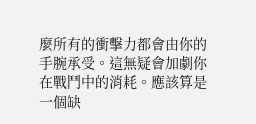麼所有的衝擊力都會由你的手腕承受。這無疑會加劇你在戰鬥中的消耗。應該算是一個缺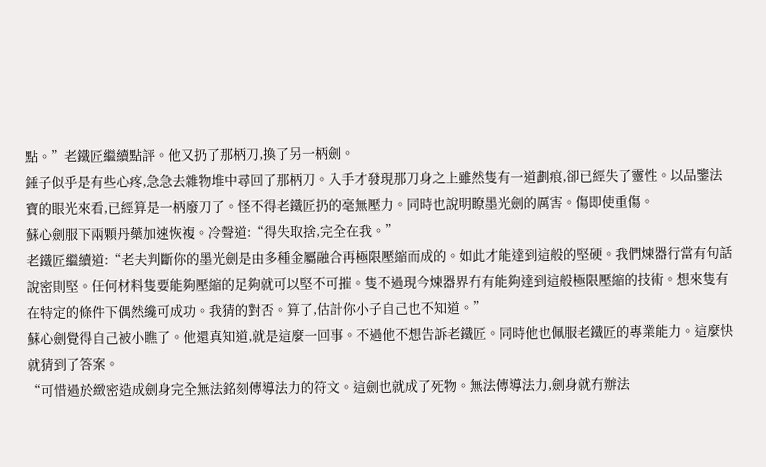點。”老鐵匠繼續點評。他又扔了那柄刀,換了另一柄劍。
錘子似乎是有些心疼,急急去雜物堆中尋回了那柄刀。入手才發現那刀身之上雖然隻有一道劃痕,卻已經失了靈性。以品鑒法寶的眼光來看,已經算是一柄廢刀了。怪不得老鐵匠扔的毫無壓力。同時也說明瞭墨光劍的厲害。傷即使重傷。
蘇心劍服下兩顆丹藥加速恢複。冷聲道:“得失取捨,完全在我。”
老鐵匠繼續道:“老夫判斷你的墨光劍是由多種金屬融合再極限壓縮而成的。如此才能達到這般的堅硬。我們煉器行當有句話說密則堅。任何材料隻要能夠壓縮的足夠就可以堅不可摧。隻不過現今煉器界冇有能夠達到這般極限壓縮的技術。想來隻有在特定的條件下偶然纔可成功。我猜的對否。算了,估計你小子自己也不知道。”
蘇心劍覺得自己被小瞧了。他還真知道,就是這麼一回事。不過他不想告訴老鐵匠。同時他也佩服老鐵匠的專業能力。這麼快就猜到了答案。
“可惜過於緻密造成劍身完全無法銘刻傳導法力的符文。這劍也就成了死物。無法傳導法力,劍身就冇辦法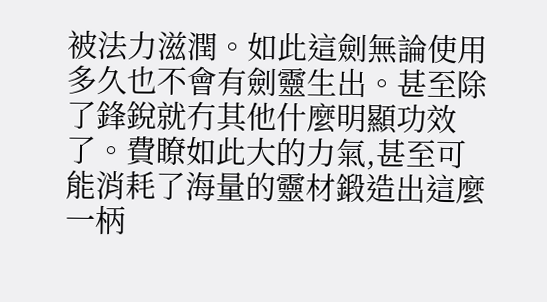被法力滋潤。如此這劍無論使用多久也不會有劍靈生出。甚至除了鋒銳就冇其他什麼明顯功效了。費瞭如此大的力氣,甚至可能消耗了海量的靈材鍛造出這麼一柄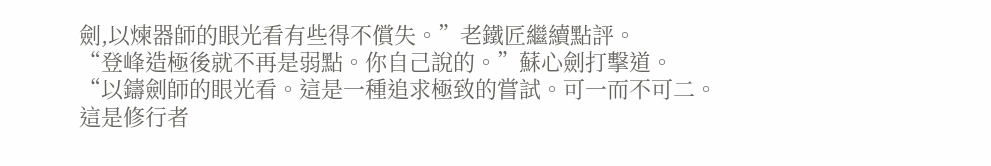劍,以煉器師的眼光看有些得不償失。”老鐵匠繼續點評。
“登峰造極後就不再是弱點。你自己說的。”蘇心劍打擊道。
“以鑄劍師的眼光看。這是一種追求極致的嘗試。可一而不可二。這是修行者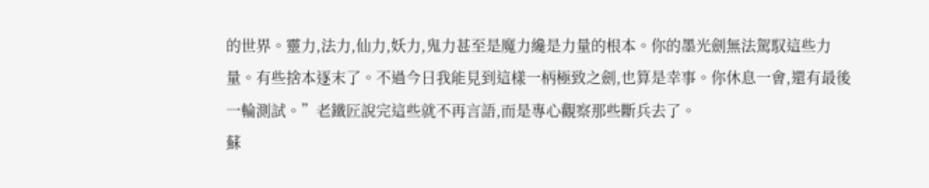的世界。靈力,法力,仙力,妖力,鬼力甚至是魔力纔是力量的根本。你的墨光劍無法駕馭這些力量。有些捨本逐末了。不過今日我能見到這樣一柄極致之劍,也算是幸事。你休息一會,還有最後一輪測試。”老鐵匠說完這些就不再言語,而是專心觀察那些斷兵去了。
蘇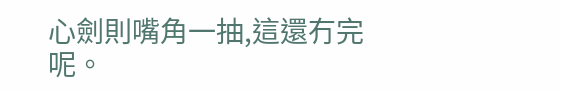心劍則嘴角一抽,這還冇完呢。